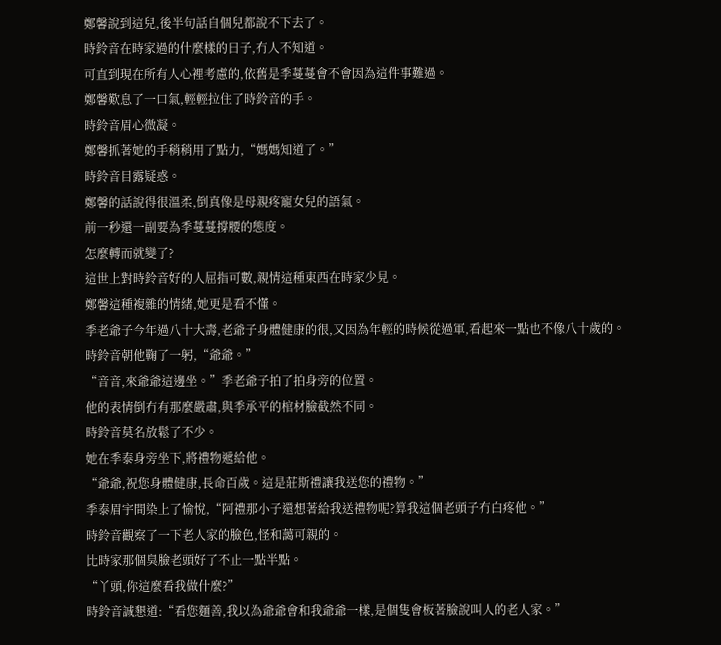鄭馨說到這兒,後半句話自個兒都說不下去了。
時鈴音在時家過的什麼樣的日子,冇人不知道。
可直到現在所有人心裡考慮的,依舊是季蔓蔓會不會因為這件事難過。
鄭馨歎息了一口氣,輕輕拉住了時鈴音的手。
時鈴音眉心微凝。
鄭馨抓著她的手稍稍用了點力,“媽媽知道了。”
時鈴音目露疑惑。
鄭馨的話說得很溫柔,倒真像是母親疼寵女兒的語氣。
前一秒還一副要為季蔓蔓撐腰的態度。
怎麼轉而就變了?
這世上對時鈴音好的人屈指可數,親情這種東西在時家少見。
鄭馨這種複雜的情緒,她更是看不懂。
季老爺子今年過八十大壽,老爺子身體健康的很,又因為年輕的時候從過軍,看起來一點也不像八十歲的。
時鈴音朝他鞠了一躬,“爺爺。”
“音音,來爺爺這邊坐。”季老爺子拍了拍身旁的位置。
他的表情倒冇有那麼嚴肅,與季承平的棺材臉截然不同。
時鈴音莫名放鬆了不少。
她在季泰身旁坐下,將禮物遞給他。
“爺爺,祝您身體健康,長命百歲。這是莊斯禮讓我送您的禮物。”
季泰眉宇間染上了愉悅,“阿禮那小子還想著給我送禮物呢?算我這個老頭子冇白疼他。”
時鈴音觀察了一下老人家的臉色,怪和藹可親的。
比時家那個臭臉老頭好了不止一點半點。
“丫頭,你這麼看我做什麼?”
時鈴音誠懇道:“看您麵善,我以為爺爺會和我爺爺一樣,是個隻會板著臉說叫人的老人家。”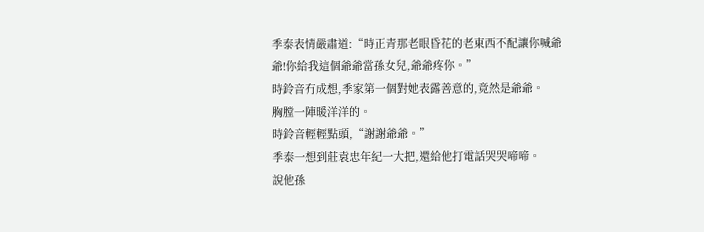季泰表情嚴肅道:“時正青那老眼昏花的老東西不配讓你喊爺爺!你給我這個爺爺當孫女兒,爺爺疼你。”
時鈴音冇成想,季家第一個對她表露善意的,竟然是爺爺。
胸膛一陣暖洋洋的。
時鈴音輕輕點頭,“謝謝爺爺。”
季泰一想到莊袁忠年紀一大把,還給他打電話哭哭啼啼。
說他孫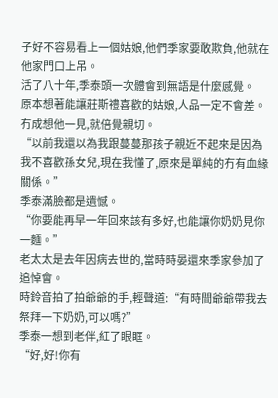子好不容易看上一個姑娘,他們季家要敢欺負,他就在他家門口上吊。
活了八十年,季泰頭一次體會到無語是什麼感覺。
原本想著能讓莊斯禮喜歡的姑娘,人品一定不會差。
冇成想他一見,就倍覺親切。
“以前我還以為我跟蔓蔓那孩子親近不起來是因為我不喜歡孫女兒,現在我懂了,原來是單純的冇有血緣關係。”
季泰滿臉都是遺憾。
“你要能再早一年回來該有多好,也能讓你奶奶見你一麵。”
老太太是去年因病去世的,當時時晏還來季家參加了追悼會。
時鈴音拍了拍爺爺的手,輕聲道:“有時間爺爺帶我去祭拜一下奶奶,可以嗎?”
季泰一想到老伴,紅了眼眶。
“好,好!你有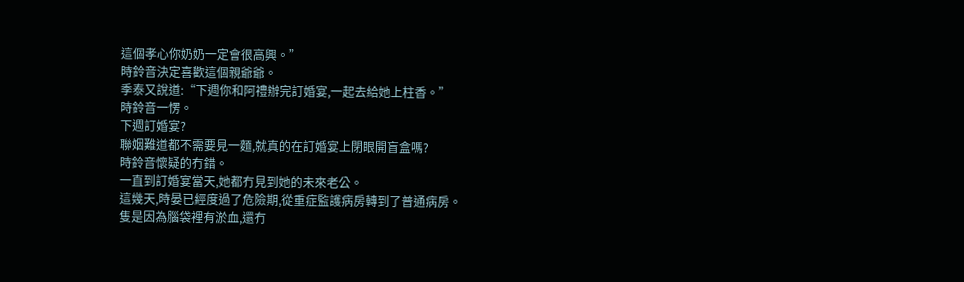這個孝心你奶奶一定會很高興。”
時鈴音決定喜歡這個親爺爺。
季泰又說道:“下週你和阿禮辦完訂婚宴,一起去給她上柱香。”
時鈴音一愣。
下週訂婚宴?
聯姻難道都不需要見一麵,就真的在訂婚宴上閉眼開盲盒嗎?
時鈴音懷疑的冇錯。
一直到訂婚宴當天,她都冇見到她的未來老公。
這幾天,時晏已經度過了危險期,從重症監護病房轉到了普通病房。
隻是因為腦袋裡有淤血,還冇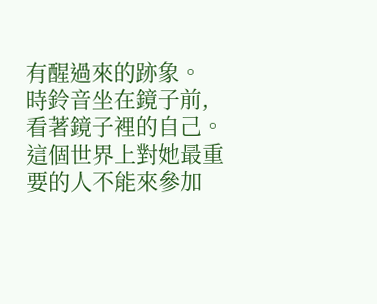有醒過來的跡象。
時鈴音坐在鏡子前,看著鏡子裡的自己。
這個世界上對她最重要的人不能來參加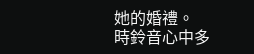她的婚禮。
時鈴音心中多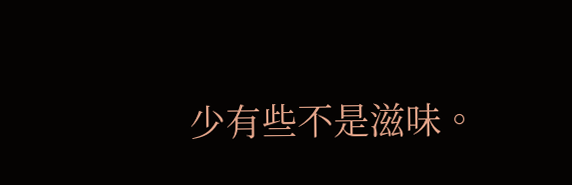少有些不是滋味。